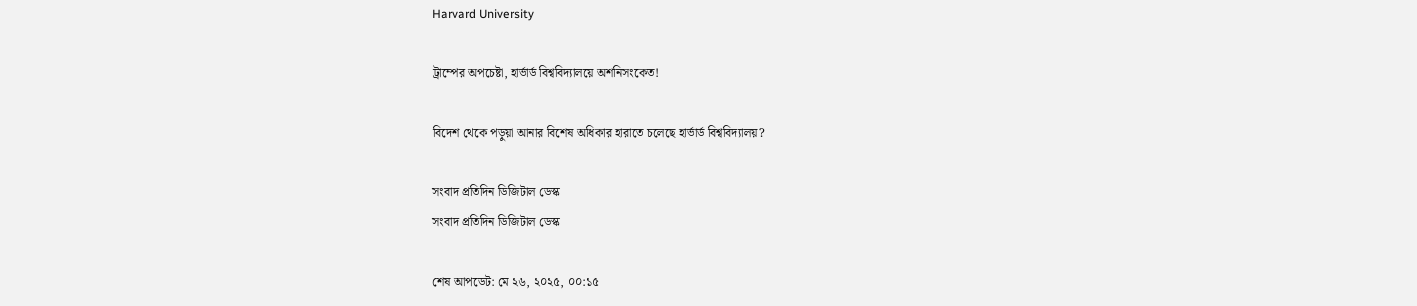Harvard University

ট্রাম্পের অপচেষ্টা, হার্ভার্ড বিশ্ববিদ্যালয়ে অশনিসংকেত!

বিদেশ থেকে পড়ুয়া আনার বিশেষ অধিকার হারাতে চলেছে হার্ভার্ড বিশ্ববিদ‌্যালয়?

সংবাদ প্রতিদিন ডিজিটাল ডেস্ক
সংবাদ প্রতিদিন ডিজিটাল ডেস্ক

শেষ আপডেট: মে ২৬, ২০২৫, ০০:১৫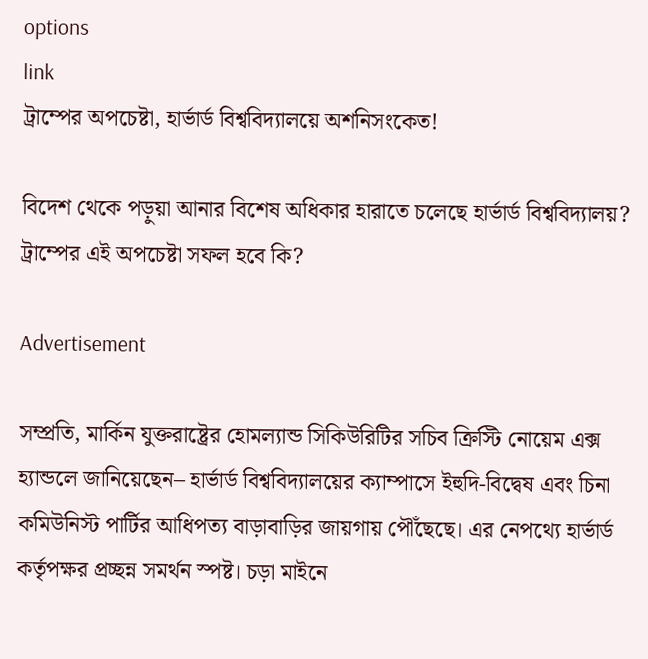options
link
ট্রাম্পের অপচেষ্টা, হার্ভার্ড বিশ্ববিদ্যালয়ে অশনিসংকেত!

বিদেশ থেকে পড়ুয়া আনার বিশেষ অধিকার হারাতে চলেছে হার্ভার্ড বিশ্ববিদ‌্যালয়?
ট্রাম্পের এই অপচেষ্টা সফল হবে কি?

Advertisement

সম্প্রতি, মার্কিন যুক্তরাষ্ট্রের হোমল‌্যান্ড সিকিউরিটির সচিব ক্রিস্টি নোয়েম এক্স হ‌্যান্ডলে জানিয়েছেন– হার্ভার্ড বিশ্ববিদ‌্যালয়ের ক‌্যাম্পাসে ইহুদি-বিদ্বেষ এবং চিনা কমিউনিস্ট পার্টির আধিপত‌্য বাড়াবাড়ির জায়গায় পৌঁছেছে। এর নেপথ্যে হার্ভার্ড কর্তৃপক্ষর প্রচ্ছন্ন সমর্থন স্পষ্ট। চড়া মাইনে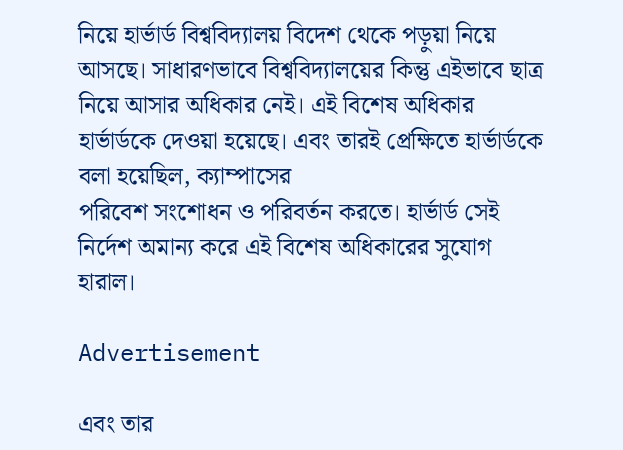নিয়ে হার্ভার্ড বিশ্ববিদ‌্যালয় বিদেশ থেকে পড়ুয়া নিয়ে আসছে। সাধারণভাবে বিশ্ববিদ‌্যালয়ের কিন্তু এইভাবে ছাত্র নিয়ে আসার অধিকার নেই। এই বিশেষ অধিকার হার্ভার্ডকে দেওয়া হয়েছে। এবং তারই প্রেক্ষিতে হার্ভার্ডকে বলা হয়েছিল, ক‌্যাম্পাসের
পরিবেশ সংশোধন ও পরিবর্তন করতে। হার্ভার্ড সেই নির্দেশ অমান‌্য করে এই বিশেষ অধিকারের সুযোগ হারাল।

Advertisement

এবং তার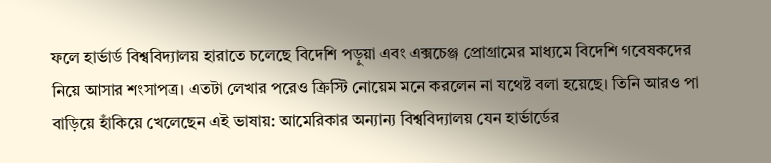ফলে হার্ভার্ড বিশ্ববিদ‌্যালয় হারাতে চলেছে বিদেশি পড়ুয়া এবং এক্সচেঞ্জ প্রোগ্রামের মাধ‌্যমে বিদেশি গবেষকদের নিয়ে আসার শংসাপত্র। এতটা লেখার পরেও ক্রিস্টি নোয়েম মনে করলেন না যথেষ্ট বলা হয়েছে। তিনি আরও পা বাড়িয়ে হাঁকিয়ে খেলেছেন এই ভাষায়: আমেরিকার অন‌্যান‌্য বিশ্ববিদ‌্যালয় যেন হার্ভার্ডের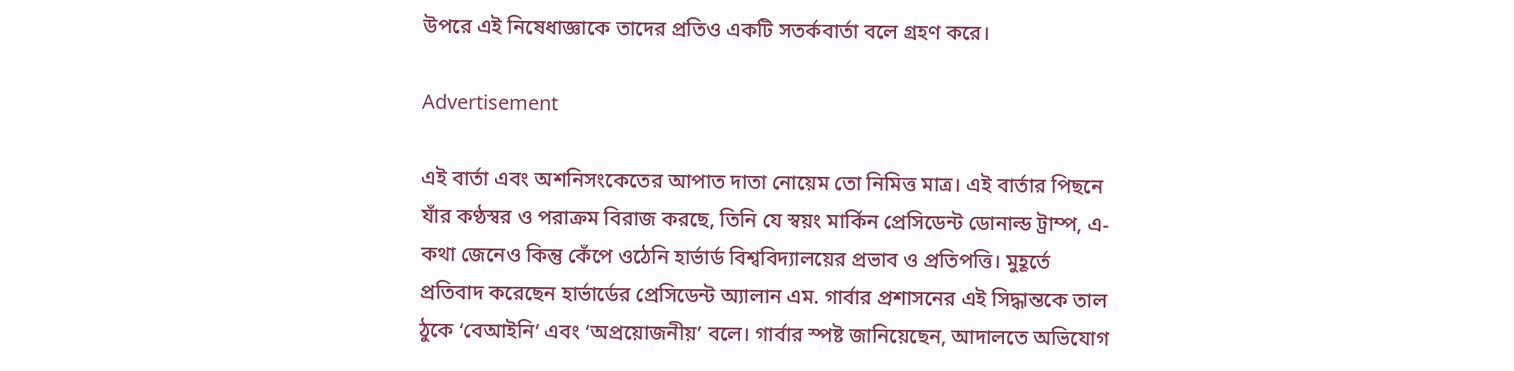উপরে এই নিষেধাজ্ঞাকে তাদের প্রতিও একটি সতর্কবার্তা বলে গ্রহণ করে।

Advertisement

এই বার্তা এবং অশনিসংকেতের আপাত দাতা নোয়েম তো নিমিত্ত মাত্র। এই বার্তার পিছনে যাঁর কণ্ঠস্বর ও পরাক্রম বিরাজ করছে, তিনি যে স্বয়ং মার্কিন প্রেসিডেন্ট ডোনাল্ড ট্রাম্প, এ-কথা জেনেও কিন্তু কেঁপে ওঠেনি হার্ভার্ড বিশ্ববিদ‌্যালয়ের প্রভাব ও প্রতিপত্তি। মুহূর্তে প্রতিবাদ করেছেন হার্ভার্ডের প্রেসিডেন্ট অ‌্যালান এম. গার্বার প্রশাসনের এই সিদ্ধান্তকে তাল ঠুকে ‘বেআইনি’ এবং ‘অপ্রয়োজনীয়’ বলে। গার্বার স্পষ্ট জানিয়েছেন, আদালতে অভিযোগ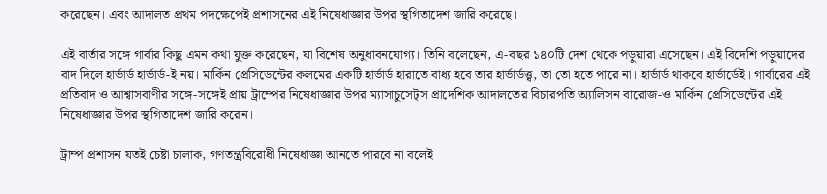করেছেন। এবং আদালত প্রথম পদক্ষেপেই প্রশাসনের এই নিষেধাজ্ঞার উপর স্থগিতাদেশ জারি করেছে।

এই বার্তার সঙ্গে গার্বার কিছু এমন কথা যুক্ত করেছেন, যা বিশেষ অনুধাবনযোগ‌্য। তিনি বলেছেন, এ-বছর ১৪০টি দেশ থেকে পড়ুয়ারা এসেছেন। এই বিদেশি পড়ুয়াদের বাদ দিলে হার্ভার্ড হার্ভার্ড-ই নয়। মার্কিন প্রেসিডেন্টের কলমের একটি হার্ভার্ড হারাতে বাধ‌্য হবে তার হার্ভার্ডত্ত্ব, তা তো হতে পারে না। হার্ভার্ড থাকবে হার্ভার্ডেই। গার্বারের এই প্রতিবাদ ও আশ্বাসবাণীর সঙ্গে-সঙ্গেই প্রায় ট্রাম্পের নিষেধাজ্ঞার উপর ম্যাসাচুসেট্‌স প্রাদেশিক আদালতের বিচারপতি অ‌্যালিসন বারোজ-ও মার্কিন প্রেসিডেন্টের এই নিষেধাজ্ঞার উপর স্থগিতাদেশ জারি করেন।

ট্রাম্প প্রশাসন যতই চেষ্টা চালাক, গণতন্ত্রবিরোধী নিষেধাজ্ঞা আনতে পারবে না বলেই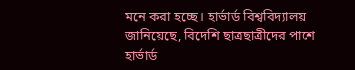মনে করা হচ্ছে। হার্ভার্ড বিশ্ববিদ‌্যালয় জানিয়েছে, বিদেশি ছাত্রছাত্রীদের পাশে হার্ভার্ড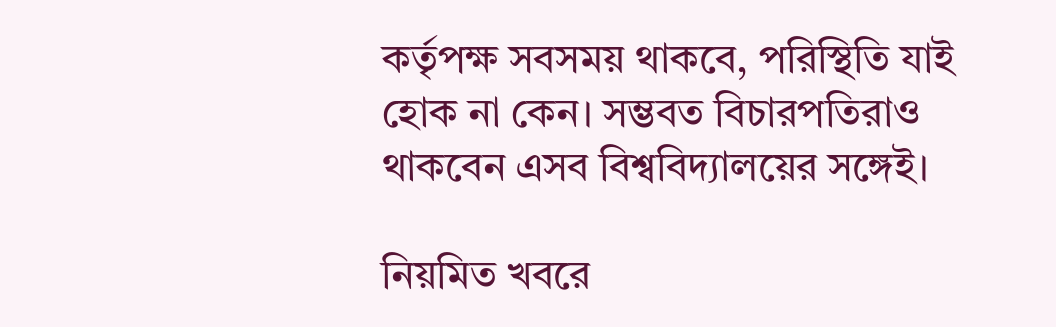কর্তৃপক্ষ সবসময় থাকবে, পরিস্থিতি যাই হোক না কেন। সম্ভবত বিচারপতিরাও থাকবেন এসব বিশ্ববিদ‌্যালয়ের সঙ্গেই।

নিয়মিত খবরে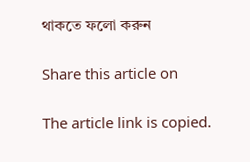থাকতে ফলো করুন

Share this article on

The article link is copied.